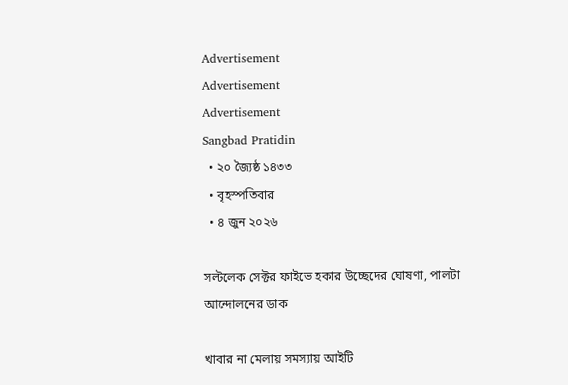Advertisement
Advertisement
Advertisement
Sangbad Pratidin
  • ২০ জ্যৈষ্ঠ ১৪৩৩
  • বৃহস্পতিবার
  • ৪ জুন ২০২৬

সল্টলেক সেক্টর ফাইভে হকার উচ্ছেদের ঘোষণা, পালটা আন্দোলনের ডাক

খাবার না মেলায় সমস্যায় আইটি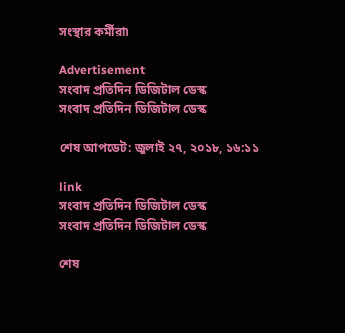সংস্থার কর্মীরা৷

Advertisement
সংবাদ প্রতিদিন ডিজিটাল ডেস্ক
সংবাদ প্রতিদিন ডিজিটাল ডেস্ক

শেষ আপডেট: জুলাই ২৭, ২০১৮, ১৬:১১

link
সংবাদ প্রতিদিন ডিজিটাল ডেস্ক
সংবাদ প্রতিদিন ডিজিটাল ডেস্ক

শেষ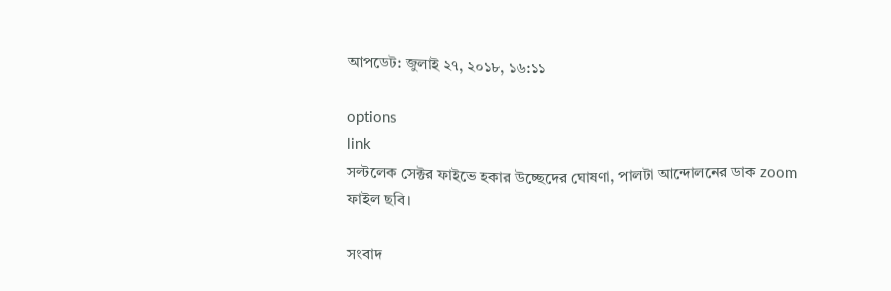আপডেট: জুলাই ২৭, ২০১৮, ১৬:১১

options
link
সল্টলেক সেক্টর ফাইভে হকার উচ্ছেদের ঘোষণা, পালটা আন্দোলনের ডাক zoom
ফাইল ছবি।

সংবাদ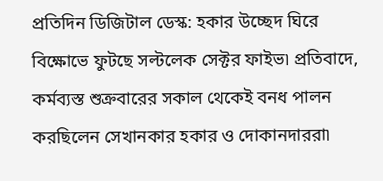প্রতিদিন ডিজিটাল ডেস্ক: হকার উচ্ছেদ ঘিরে বিক্ষোভে ফুটছে সল্টলেক সেক্টর ফাইভ৷ প্রতিবাদে, কর্মব্যস্ত শুক্রবারের সকাল থেকেই বনধ পালন করছিলেন সেখানকার হকার ও দোকানদাররা৷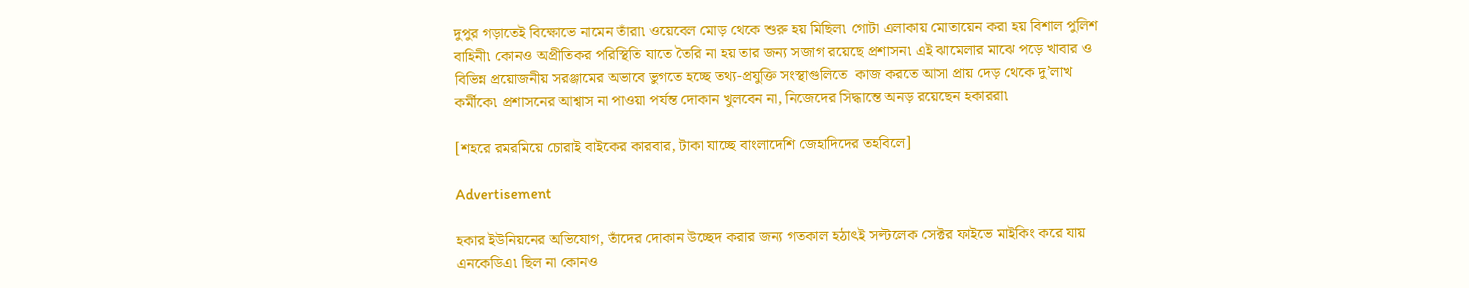দুপুর গড়াতেই বিক্ষোভে নামেন তাঁরা৷ ওয়েবেল মোড় থেকে শুরু হয় মিছিল৷ গোটা এলাকায় মোতায়েন করা হয় বিশাল পুলিশ বাহিনী৷ কোনও অপ্রীতিকর পরিস্থিতি যাতে তৈরি না হয় তার জন্য সজাগ রয়েছে প্রশাসন৷ এই ঝামেলার মাঝে পড়ে খাবার ও বিভিন্ন প্রয়োজনীয় সরঞ্জামের অভাবে ভুগতে হচ্ছে তথ্য-প্রযুক্তি সংস্থাগুলিতে  কাজ করতে আসা প্রায় দেড় থেকে দু’লাখ কর্মীকে৷ প্রশাসনের আশ্বাস না পাওয়া পর্যন্ত দোকান খুলবেন না, নিজেদের সিদ্ধান্তে অনড় রয়েছেন হকাররা৷

[শহরে রমরমিয়ে চোরাই বাইকের কারবার, টাকা যাচ্ছে বাংলাদেশি জেহাদিদের তহবিলে]

Advertisement

হকার ইউনিয়নের অভিযোগ, তাঁদের দোকান উচ্ছেদ করার জন্য গতকাল হঠাৎই সল্টলেক সেক্টর ফাইভে মাইকিং করে যায় এনকেডিএ৷ ছিল না কোনও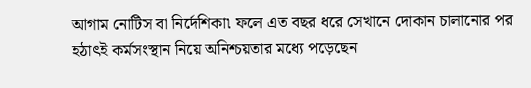আগাম নোটিস বা নির্দেশিকা৷ ফলে এত বছর ধরে সেখানে দোকান চালানোর পর হঠাৎই কর্মসংস্থান নিয়ে অনিশ্চয়তার মধ্যে পড়েছেন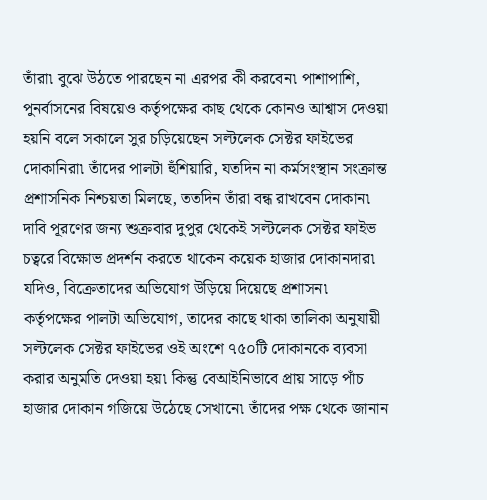তাঁরা৷ বুঝে উঠতে পারছেন না এরপর কী করবেন৷ পাশাপাশি, পুনর্বাসনের বিষয়েও কর্তৃপক্ষের কাছ থেকে কোনও আশ্বাস দেওয়া হয়নি বলে সকালে সুর চড়িয়েছেন সল্টলেক সেক্টর ফাইভের দোকানিরা৷ তাঁদের পালটা হুঁশিয়ারি, যতদিন না কর্মসংস্থান সংক্রান্ত প্রশাসনিক নিশ্চয়তা মিলছে, ততদিন তাঁরা বন্ধ রাখবেন দোকান৷ দাবি পূরণের জন্য শুক্রবার দুপুর থেকেই সল্টলেক সেক্টর ফাইভ চত্বরে বিক্ষোভ প্রদর্শন করতে থাকেন কয়েক হাজার দোকানদার৷ যদিও, বিক্রেতাদের অভিযোগ উড়িয়ে দিয়েছে প্রশাসন৷ কর্তৃপক্ষের পালটা অভিযোগ, তাদের কাছে থাকা তালিকা অনুযায়ী সল্টলেক সেক্টর ফাইভের ওই অংশে ৭৫০টি দোকানকে ব্যবসা করার অনুমতি দেওয়া হয়৷ কিন্তু বেআইনিভাবে প্রায় সাড়ে পাঁচ হাজার দোকান গজিয়ে উঠেছে সেখানে৷ তাঁদের পক্ষ থেকে জানান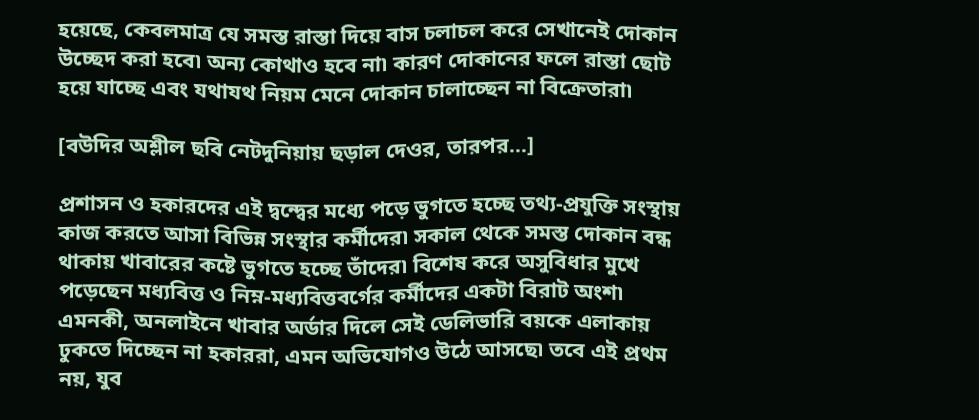হয়েছে, কেবলমাত্র যে সমস্ত রাস্তা দিয়ে বাস চলাচল করে সেখানেই দোকান উচ্ছেদ করা হবে৷ অন্য কোথাও হবে না৷ কারণ দোকানের ফলে রাস্তা ছোট হয়ে যাচ্ছে এবং যথাযথ নিয়ম মেনে দোকান চালাচ্ছেন না বিক্রেতারা৷

[বউদির অশ্লীল ছবি নেটদুনিয়ায় ছড়াল দেওর, তারপর…]

প্রশাসন ও হকারদের এই দ্বন্দ্বের মধ্যে পড়ে ভুগতে হচ্ছে তথ্য-প্রযুক্তি সংস্থায় কাজ করতে আসা বিভিন্ন সংস্থার কর্মীদের৷ সকাল থেকে সমস্ত দোকান বন্ধ থাকায় খাবারের কষ্টে ভুগতে হচ্ছে তাঁদের৷ বিশেষ করে অসুবিধার মুখে পড়েছেন মধ্যবিত্ত ও নিম্ন-মধ্যবিত্তবর্গের কর্মীদের একটা বিরাট অংশ৷ এমনকী, অনলাইনে খাবার অর্ডার দিলে সেই ডেলিভারি বয়কে এলাকায় ঢুকতে দিচ্ছেন না হকাররা, এমন অভিযোগও উঠে আসছে৷ তবে এই প্রথম নয়, যুব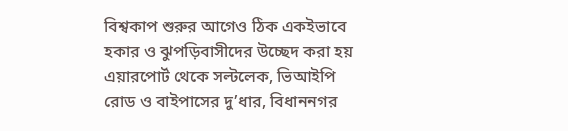বিশ্বকাপ শুরুর আগেও ঠিক একইভাবে হকার ও ঝুপড়িবাসীদের উচ্ছেদ করা হয় এয়ারপোর্ট থেকে সল্টলেক, ভিআইপি রোড ও বাইপাসের দু’ধার, বিধাননগর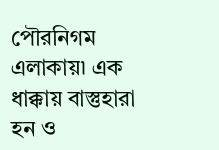পৌরনিগম এলাকায়৷ এক ধাক্কায় বাস্তুহারা হন ও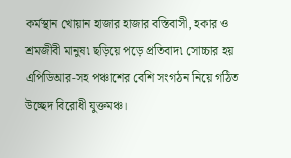কর্মস্থান খোয়ান হাজার হাজার বস্তিবাসী, হকার ও শ্রমজীবী মানুষ৷ ছড়িয়ে পড়ে প্রতিবাদ৷ সোচ্চার হয় এপিডিআর-সহ পঞ্চাশের বেশি সংগঠন নিয়ে গঠিত উচ্ছেদ বিরোধী যুক্তমঞ্চ।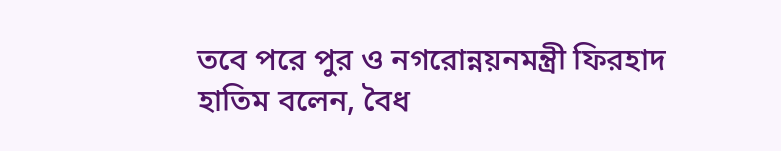তবে পরে পুর ও নগরোন্নয়নমন্ত্রী ফিরহাদ হাতিম বলেন, বৈধ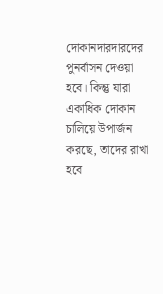দোকানদারদারদের পুনর্বাসন দেওয়া হবে। কিন্তু যারা একাধিক দোকান চালিয়ে উপার্জন করছে, তাদের রাখা হবে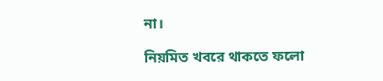না।

নিয়মিত খবরে থাকতে ফলো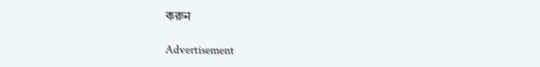করুন

Advertisement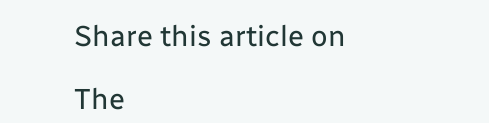Share this article on

The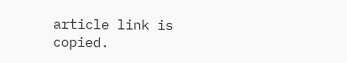article link is copied.